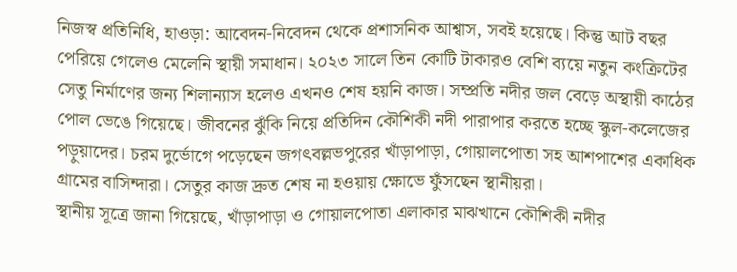নিজস্ব প্রতিনিধি, হাওড়া: আবেদন-নিবেদন থেকে প্রশাসনিক আশ্বাস, সবই হয়েছে। কিন্তু আট বছর পেরিয়ে গেলেও মেলেনি স্থায়ী সমাধান। ২০২৩ সালে তিন কোটি টাকারও বেশি ব্যয়ে নতুন কংক্রিটের সেতু নির্মাণের জন্য শিলান্যাস হলেও এখনও শেষ হয়নি কাজ। সম্প্রতি নদীর জল বেড়ে অস্থায়ী কাঠের পোল ভেঙে গিয়েছে। জীবনের ঝুঁকি নিয়ে প্রতিদিন কৌশিকী নদী পারাপার করতে হচ্ছে স্কুল-কলেজের পড়ুয়াদের। চরম দুর্ভোগে পড়েছেন জগৎবল্লভপুরের খাঁড়াপাড়া, গোয়ালপোতা সহ আশপাশের একাধিক গ্রামের বাসিন্দারা। সেতুর কাজ দ্রুত শেষ না হওয়ায় ক্ষোভে ফুঁসছেন স্থানীয়রা।
স্থানীয় সূত্রে জানা গিয়েছে, খাঁড়াপাড়া ও গোয়ালপোতা এলাকার মাঝখানে কৌশিকী নদীর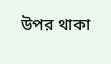উপর থাকা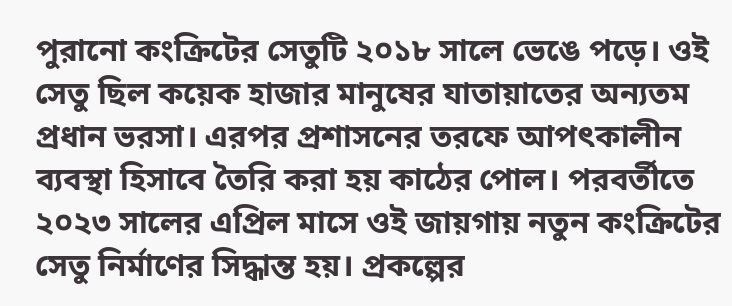পুরানো কংক্রিটের সেতুটি ২০১৮ সালে ভেঙে পড়ে। ওই সেতু ছিল কয়েক হাজার মানুষের যাতায়াতের অন্যতম প্রধান ভরসা। এরপর প্রশাসনের তরফে আপৎকালীন ব্যবস্থা হিসাবে তৈরি করা হয় কাঠের পোল। পরবর্তীতে ২০২৩ সালের এপ্রিল মাসে ওই জায়গায় নতুন কংক্রিটের সেতু নির্মাণের সিদ্ধান্ত হয়। প্রকল্পের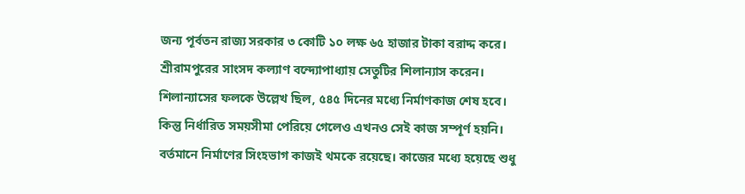জন্য পূর্বতন রাজ্য সরকার ৩ কোটি ১০ লক্ষ ৬৫ হাজার টাকা বরাদ্দ করে। শ্রীরামপুরের সাংসদ কল্যাণ বন্দ্যোপাধ্যায় সেতুটির শিলান্যাস করেন। শিলান্যাসের ফলকে উল্লেখ ছিল, ৫৪৫ দিনের মধ্যে নির্মাণকাজ শেষ হবে। কিন্তু নির্ধারিত সময়সীমা পেরিয়ে গেলেও এখনও সেই কাজ সম্পূর্ণ হয়নি। বর্তমানে নির্মাণের সিংহভাগ কাজই থমকে রয়েছে। কাজের মধ্যে হয়েছে শুধু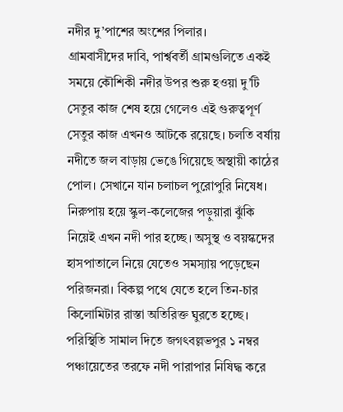নদীর দু’পাশের অংশের পিলার।
গ্রামবাসীদের দাবি, পার্শ্ববর্তী গ্রামগুলিতে একই সময়ে কৌশিকী নদীর উপর শুরু হওয়া দু’টি সেতুর কাজ শেষ হয়ে গেলেও এই গুরুত্বপূর্ণ সেতুর কাজ এখনও আটকে রয়েছে। চলতি বর্ষায় নদীতে জল বাড়ায় ভেঙে গিয়েছে অস্থায়ী কাঠের পোল। সেখানে যান চলাচল পুরোপুরি নিষেধ। নিরুপায় হয়ে স্কুল-কলেজের পড়ুয়ারা ঝুঁকি নিয়েই এখন নদী পার হচ্ছে। অসুস্থ ও বয়স্কদের হাসপাতালে নিয়ে যেতেও সমস্যায় পড়েছেন পরিজনরা। বিকল্প পথে যেতে হলে তিন-চার কিলোমিটার রাস্তা অতিরিক্ত ঘুরতে হচ্ছে। পরিস্থিতি সামাল দিতে জগৎবল্লভপুর ১ নম্বর পঞ্চায়েতের তরফে নদী পারাপার নিষিদ্ধ করে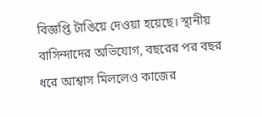বিজ্ঞপ্তি টাঙিয়ে দেওয়া হয়েছে। স্থানীয় বাসিন্দাদের অভিযোগ, বছরের পর বছর ধরে আশ্বাস মিললেও কাজের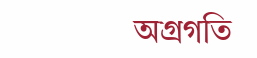অগ্রগতি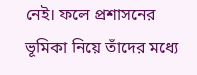নেই। ফলে প্রশাসনের ভূমিকা নিয়ে তাঁদের মধ্যে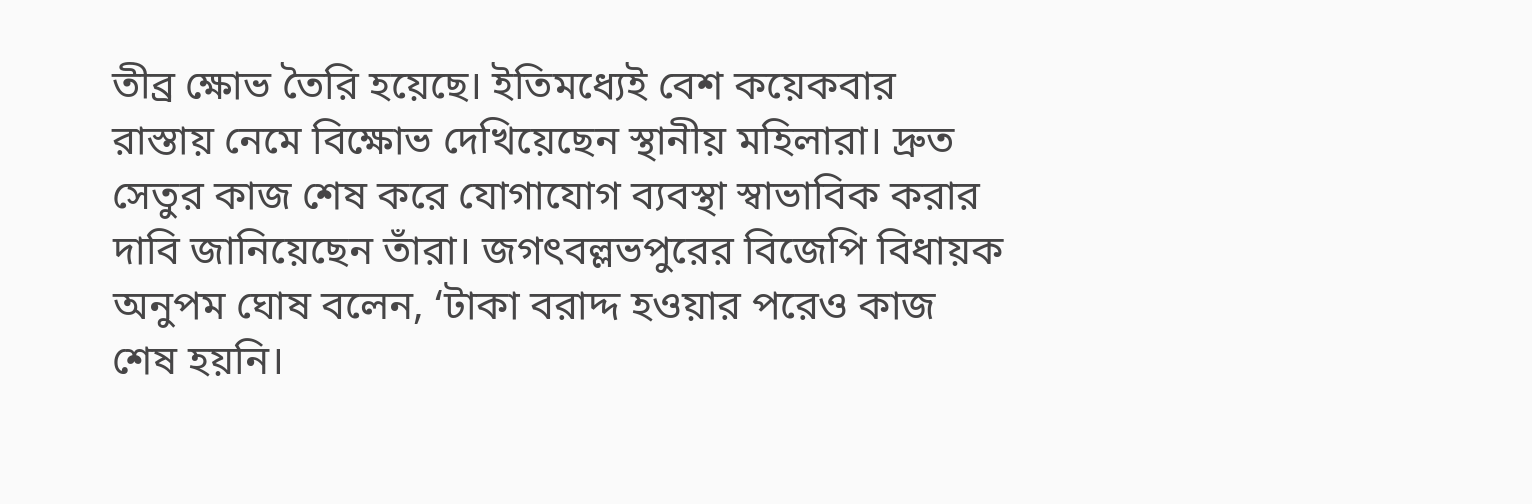তীব্র ক্ষোভ তৈরি হয়েছে। ইতিমধ্যেই বেশ কয়েকবার রাস্তায় নেমে বিক্ষোভ দেখিয়েছেন স্থানীয় মহিলারা। দ্রুত সেতুর কাজ শেষ করে যোগাযোগ ব্যবস্থা স্বাভাবিক করার দাবি জানিয়েছেন তাঁরা। জগৎবল্লভপুরের বিজেপি বিধায়ক অনুপম ঘোষ বলেন, ‘টাকা বরাদ্দ হওয়ার পরেও কাজ শেষ হয়নি।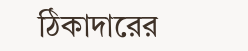ঠিকাদারের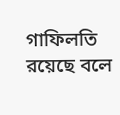গাফিলতি রয়েছে বলে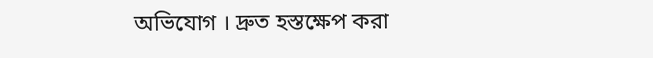অভিযোগ । দ্রুত হস্তক্ষেপ করা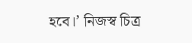হবে।’ নিজস্ব চিত্র